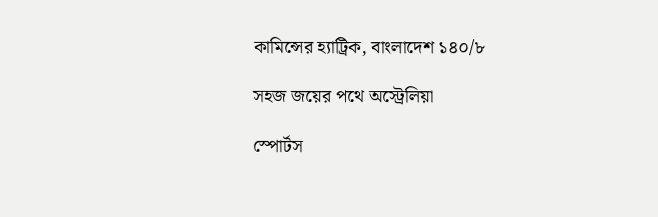কামিন্সের হ্যাট্রিক, বাংলাদেশ ১৪০/৮

সহজ জয়ের পথে অস্ট্রেলিয়া

স্পোর্টস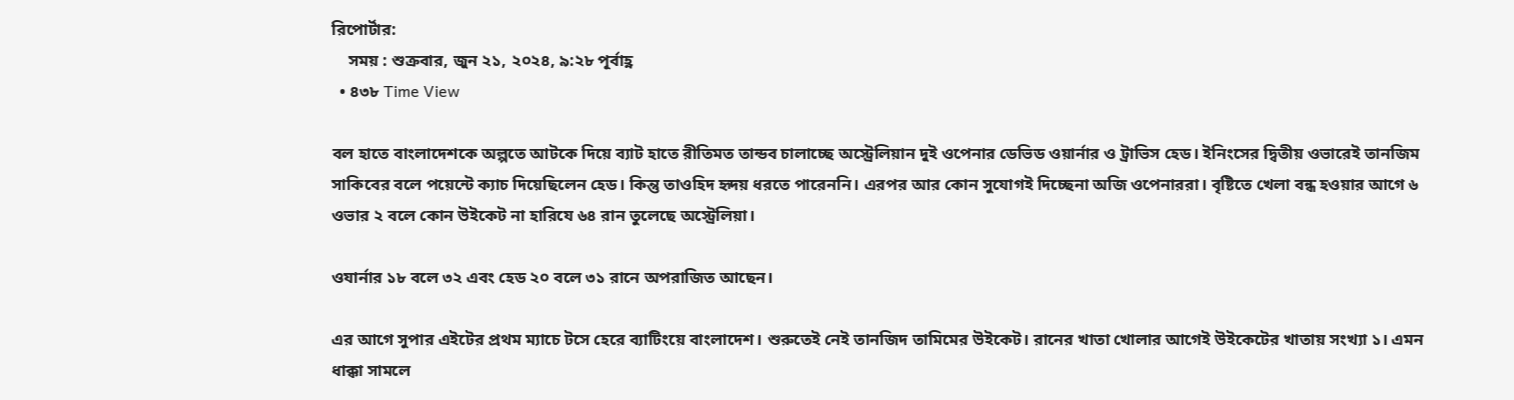রিপোর্টার:
    সময় : শুক্রবার, জুন ২১, ২০২৪, ৯:২৮ পূর্বাহ্ণ
  • ৪৩৮ Time View

বল হাতে বাংলাদেশকে অল্পতে আটকে দিয়ে ব্যাট হাতে রীতিমত তান্ডব চালাচ্ছে অস্ট্রেলিয়ান দুই ওপেনার ডেভিড ওয়ার্নার ও ট্রাভিস হেড। ইনিংসের দ্বিতীয় ওভারেই তানজিম সাকিবের বলে পয়েন্টে ক্যাচ দিয়েছিলেন হেড। কিন্তু তাওহিদ হৃদয় ধরতে পারেননি। এরপর আর কোন সুযোগই দিচ্ছেনা অজি ওপেনাররা। বৃষ্টিতে খেলা বন্ধ হওয়ার আগে ৬ ওভার ২ বলে কোন উইকেট না হারিযে ৬৪ রান তুলেছে অস্ট্রেলিয়া।

ওযার্নার ১৮ বলে ৩২ এবং হেড ২০ বলে ৩১ রানে অপরাজিত আছেন।

এর আগে সুপার এইটের প্রথম ম্যাচে টসে হেরে ব্যাটিংয়ে বাংলাদেশ। শুরুতেই নেই তানজিদ তামিমের উইকেট। রানের খাতা খোলার আগেই উইকেটের খাতায় সংখ্যা ১। এমন ধাক্কা সামলে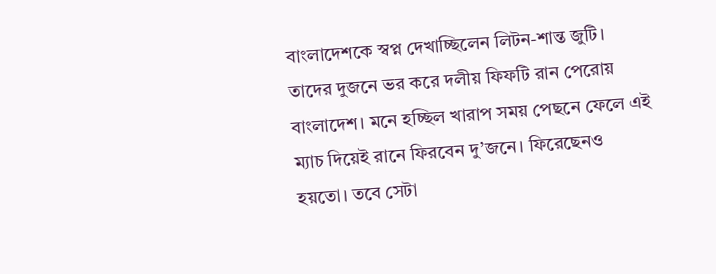বাংলাদেশকে স্বপ্ন দেখাচ্ছিলেন লিটন-শান্ত জুটি। তাদের দুজনে ভর করে দলীয় ফিফটি রান পেরোয় বাংলাদেশ। মনে হচ্ছিল খারাপ সময় পেছনে ফেলে এই ম্যাচ দিয়েই রানে ফিরবেন দু’জনে। ফিরেছেনও হয়তো। তবে সেটা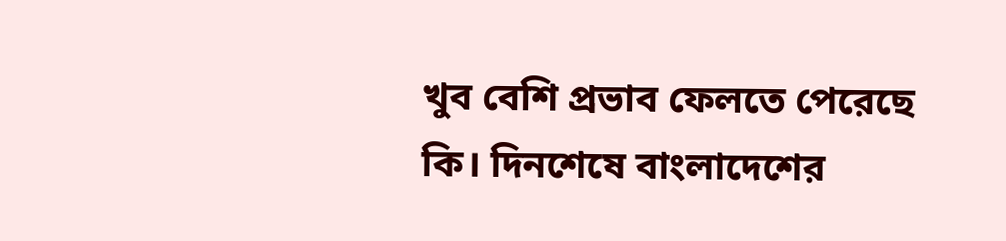খুব বেশি প্রভাব ফেলতে পেরেছে কি। দিনশেষে বাংলাদেশের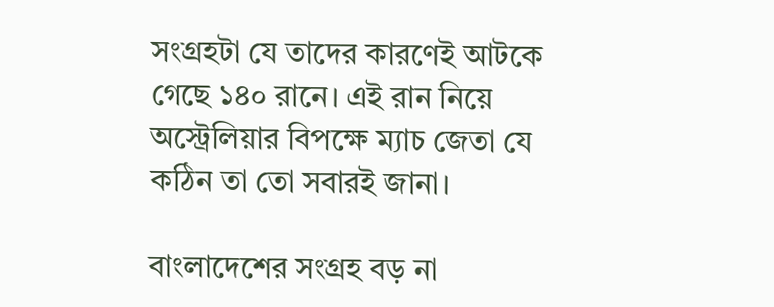সংগ্রহটা যে তাদের কারণেই আটকে গেছে ১৪০ রানে। এই রান নিয়ে অস্ট্রেলিয়ার বিপক্ষে ম্যাচ জেতা যে কঠিন তা তো সবারই জানা।

বাংলাদেশের সংগ্রহ বড় না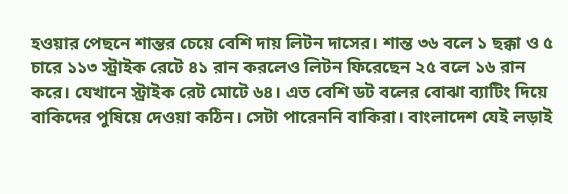হওয়ার পেছনে শান্তর চেয়ে বেশি দায় লিটন দাসের। শান্ত ৩৬ বলে ১ ছক্কা ও ৫ চারে ১১৩ স্ট্রাইক রেটে ৪১ রান করলেও লিটন ফিরেছেন ২৫ বলে ১৬ রান করে। যেখানে স্ট্রাইক রেট মোটে ৬৪। এত বেশি ডট বলের বোঝা ব্যাটিং দিয়ে বাকিদের পুষিয়ে দেওয়া কঠিন। সেটা পারেননি বাকিরা। বাংলাদেশ যেই লড়াই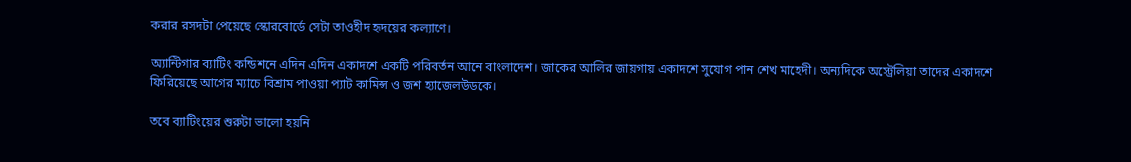করার রসদটা পেয়েছে স্কোরবোর্ডে সেটা তাওহীদ হৃদয়ের কল্যাণে।

অ্যান্টিগার ব্যাটিং কন্ডিশনে এদিন এদিন একাদশে একটি পরিবর্তন আনে বাংলাদেশ। জাকের আলির জায়গায় একাদশে সুযোগ পান শেখ মাহেদী। অন্যদিকে অস্ট্রেলিয়া তাদের একাদশে ফিরিয়েছে আগের ম্যাচে বিশ্রাম পাওয়া প্যাট কামিন্স ও জশ হ্যাজেলউডকে।

তবে ব্যাটিংয়ের শুরুটা ভালো হয়নি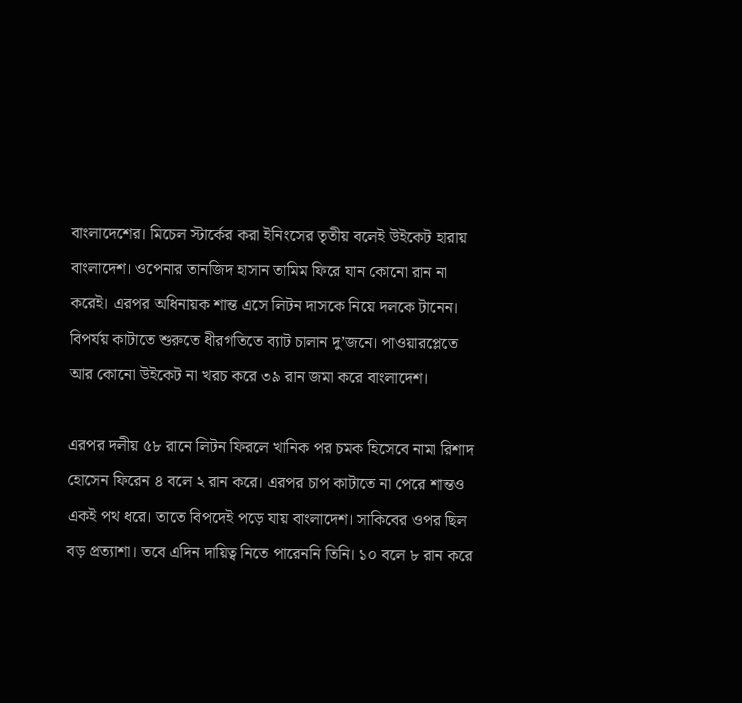বাংলাদেশের। মিচেল স্টার্কের করা ইনিংসের তৃতীয় বলেই উইকেট হারায় বাংলাদেশ। ওপেনার তানজিদ হাসান তামিম ফিরে যান কোনো রান না করেই। এরপর অধিনায়ক শান্ত এসে লিটন দাসকে নিয়ে দলকে টানেন। বিপর্যয় কাটাতে শুরুতে ধীরগতিতে ব্যাট চালান দু’জনে। পাওয়ারপ্লেতে আর কোনো উইকেট না খরচ করে ৩৯ রান জমা করে বাংলাদেশ।

এরপর দলীয় ৫৮ রানে লিটন ফিরলে খানিক পর চমক হিসেবে নামা রিশাদ হোসেন ফিরেন ৪ বলে ২ রান করে। এরপর চাপ কাটাতে না পেরে শান্তও একই পথ ধরে। তাতে বিপদেই পড়ে যায় বাংলাদেশ। সাকিবের ওপর ছিল বড় প্রত্যাশা। তবে এদিন দায়িত্ব নিতে পারেননি তিনি। ১০ বলে ৮ রান করে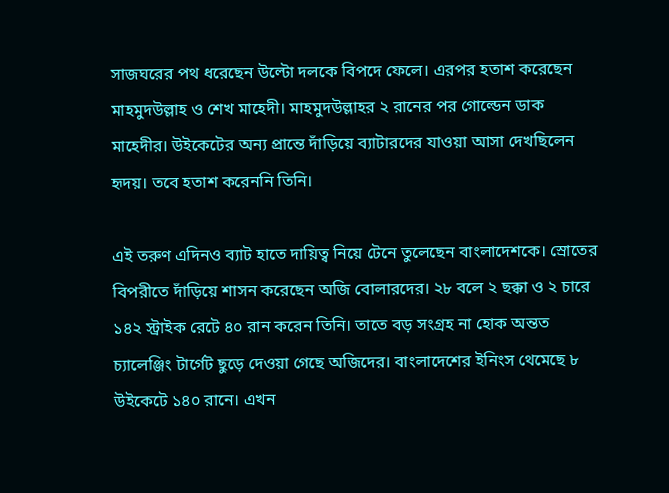সাজঘরের পথ ধরেছেন উল্টো দলকে বিপদে ফেলে। এরপর হতাশ করেছেন মাহমুদউল্লাহ ও শেখ মাহেদী। মাহমুদউল্লাহর ২ রানের পর গোল্ডেন ডাক মাহেদীর। উইকেটের অন্য প্রান্তে দাঁড়িয়ে ব্যাটারদের যাওয়া আসা দেখছিলেন হৃদয়। তবে হতাশ করেননি তিনি।

এই তরুণ এদিনও ব্যাট হাতে দায়িত্ব নিয়ে টেনে তুলেছেন বাংলাদেশকে। স্রোতের বিপরীতে দাঁড়িয়ে শাসন করেছেন অজি বোলারদের। ২৮ বলে ২ ছক্কা ও ২ চারে ১৪২ স্ট্রাইক রেটে ৪০ রান করেন তিনি। তাতে বড় সংগ্রহ না হোক অন্তত চ্যালেঞ্জিং টার্গেট ছুড়ে দেওয়া গেছে অজিদের। বাংলাদেশের ইনিংস থেমেছে ৮ উইকেটে ১৪০ রানে। এখন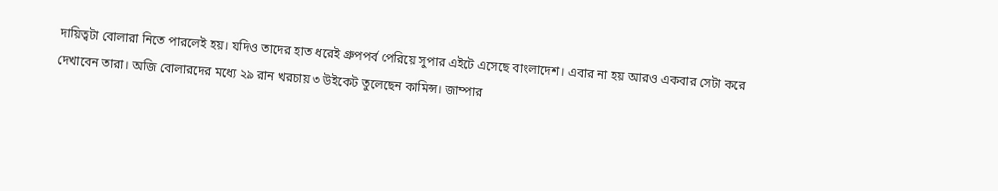দায়িত্বটা বোলারা নিতে পারলেই হয়। যদিও তাদের হাত ধরেই গ্রুপপর্ব পেরিয়ে সুপার এইটে এসেছে বাংলাদেশ। এবার না হয় আরও একবার সেটা করে দেখাবেন তারা। অজি বোলারদের মধ্যে ২৯ রান খরচায় ৩ উইকেট তুলেছেন কামিন্স। জাম্পার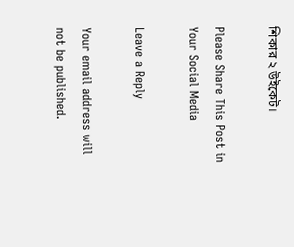শিকার ২ উইকেট।

Please Share This Post in Your Social Media

Leave a Reply

Your email address will not be published.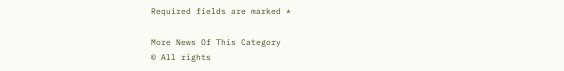Required fields are marked *

More News Of This Category
© All rights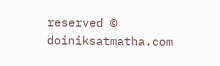reserved ©  doiniksatmatha.com